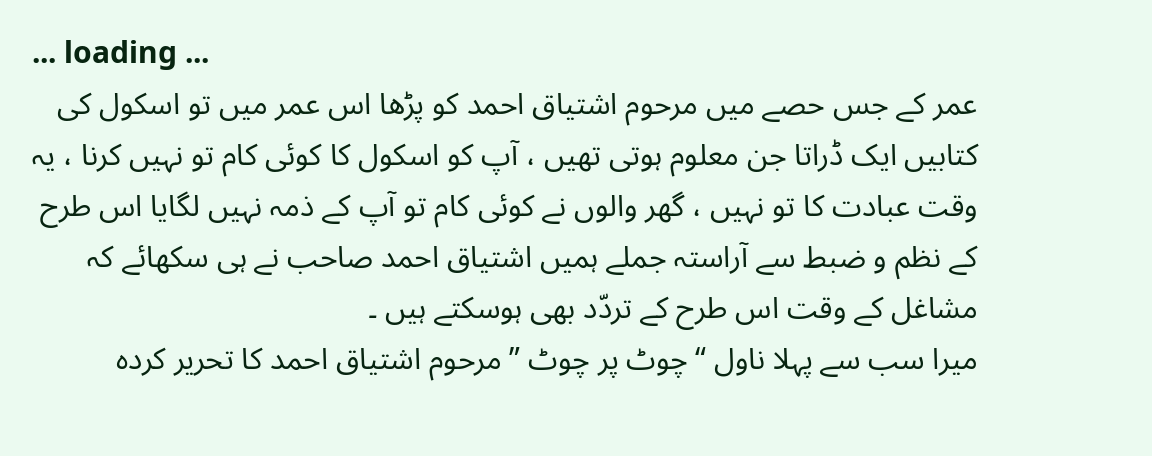... loading ...
عمر کے جس حصے میں مرحوم اشتیاق احمد کو پڑھا اس عمر میں تو اسکول کی کتابیں ایک ڈراتا جن معلوم ہوتی تھیں ، آپ کو اسکول کا کوئی کام تو نہیں کرنا ، یہ وقت عبادت کا تو نہیں ، گھر والوں نے کوئی کام تو آپ کے ذمہ نہیں لگایا اس طرح کے نظم و ضبط سے آراستہ جملے ہمیں اشتیاق احمد صاحب نے ہی سکھائے کہ مشاغل کے وقت اس طرح کے تردّد بھی ہوسکتے ہیں ۔
میرا سب سے پہلا ناول “چوٹ پر چوٹ ” مرحوم اشتیاق احمد کا تحریر کردہ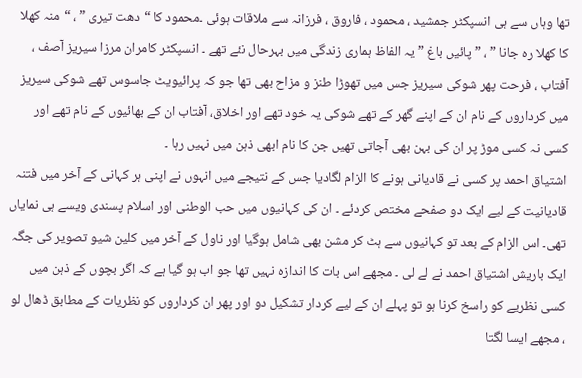تھا وہاں سے ہی انسپکٹر جمشید ، محمود ، فاروق ، فرزانہ سے ملاقات ہوئی ۔محمود کا “دھت تیری ” ، “منہ کھلا کا کھلا رہ جانا ” ، ” پائیں باغ ” یہ الفاظ ہماری زندگی میں بہرحال نئے تھے ۔ انسپکٹر کامران مرزا سیریز آصف ، آفتاب ، فرحت پھر شوکی سیریز جس میں تھوڑا طنز و مزاح بھی تھا جو کہ پرائیویٹ جاسوس تھے شوکی سیریز میں کرداروں کے نام ان کے اپنے گھر کے تھے شوکی یہ خود تھے اور اخلاق، آفتاب ان کے بھائیوں کے نام تھے اور کسی نہ کسی موڑ پر ان کی بہن بھی آجاتی تھیں جن کا نام ابھی ذہن میں نہیں رہا ۔
اشتیاق احمد پر کسی نے قادیانی ہونے کا الزام لگادیا جس کے نتیجے میں انہوں نے اپنی ہر کہانی کے آخر میں فتنہ قادیانیت کے لیے ایک دو صفحے مختص کردئے ۔ ان کی کہانیوں میں حب الوطنی اور اسلام پسندی ویسے ہی نمایاں تھی۔ اس الزام کے بعد تو کہانیوں سے ہٹ کر مشن بھی شامل ہوگیا اور ناول کے آخر میں کلین شیو تصویر کی جگہ ایک باریش اشتیاق احمد نے لے لی ۔ مجھے اس بات کا اندازہ نہیں تھا جو اب ہو گیا ہے کہ اگر بچوں کے ذہن میں کسی نظریے کو راسخ کرنا ہو تو پہلے ان کے لیے کردار تشکیل دو اور پھر ان کرداروں کو نظریات کے مطابق ڈھال لو ، مجھے ایسا لگتا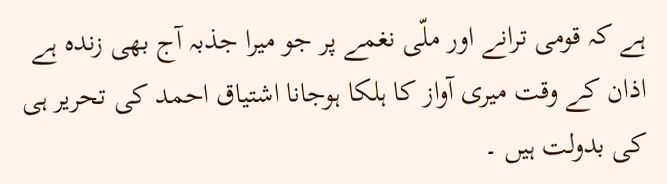ہے کہ قومی ترانے اور ملّی نغمے پر جو میرا جذبہ آج بھی زندہ ہے اذان کے وقت میری آواز کا ہلکا ہوجانا اشتیاق احمد کی تحریر ہی کی بدولت ہیں ۔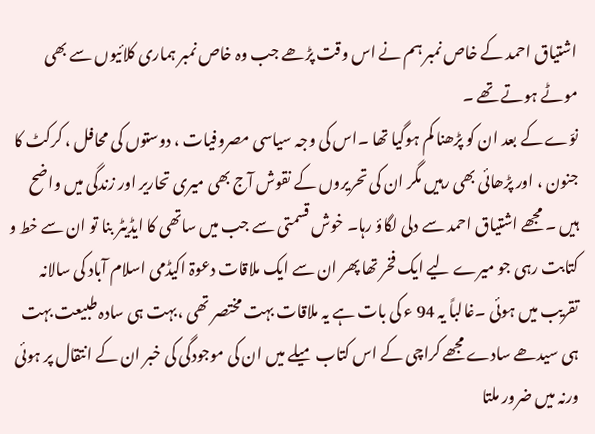اشتیاق احمد کے خاص نمبر ہم نے اس وقت پڑھے جب وہ خاص نمبر ہماری کلائیوں سے بھی موٹے ہوتے تھے ۔
نوّے کے بعد ان کو پڑھنا کم ہوگیا تھا ۔اس کی وجہ سیاسی مصروفیات ، دوستوں کی محافل ، کرکٹ کا جنون ، اور پڑھائی بھی رہیں مگر ان کی تحریروں کے نقوش آج بھی میری تحاریر اور زندگی میں واضح ہیں ۔ مجھے اشتیاق احمد سے دلی لگاؤ رہا۔ خوش قسمتی سے جب میں ساتھی کا ایڈیٹر بنا تو ان سے خط و کتابت رہی جو میرے لیے ایک فخر تھا پھر ان سے ایک ملاقات دعوۃ اکیڈمی اسلام آباد کی سالانہ تقریب میں ہوئی ۔غالباً یہ 94 ء کی بات ہے یہ ملاقات بہت مختصر تھی ،بہت ہی سادہ طبیعت بہت ہی سیدھے سادے مجھے کراچی کے اس کتاب میلے میں ان کی موجودگی کی خبر ان کے انتقال پر ہوئی ورنہ میں ضرور ملتا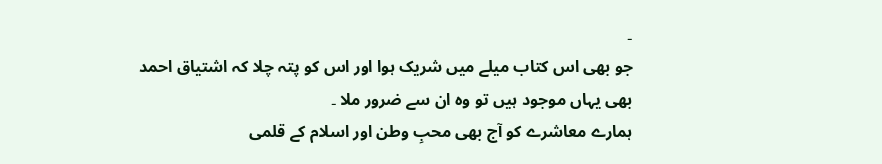۔
جو بھی اس کتاب میلے میں شریک ہوا اور اس کو پتہ چلا کہ اشتیاق احمد بھی یہاں موجود ہیں تو وہ ان سے ضرور ملا ۔
ہمارے معاشرے کو آج بھی محبِ وطن اور اسلام کے قلمی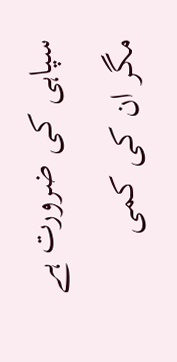سپاہی کی ضرورت ہے مگر ان کی کمی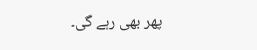پھر بھی رہے گی۔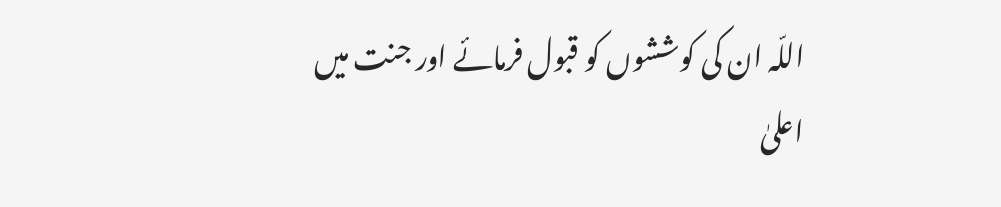اللّہ ان کی کوششوں کو قبول فرمائے اور جنت میں اعلیٰ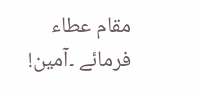مقام عطاء فرمائے ۔آمین!